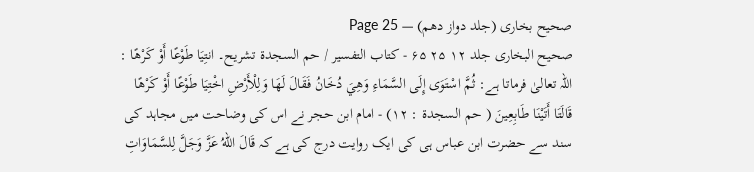صحیح بخاری (جلد دواز دھم) — Page 25
صحیح البخاری جلد ۱۲ ۲۵ ۶۵ - کتاب التفسير / حم السجدة تشریح۔ انتِيَا طَوْعًا أَوْ كَرْهًا : اللہ تعالیٰ فرماتا ہے: ثُمَّ اسْتَوَى إِلَى السَّمَاءِ وَهِيَ دُخَانُ فَقَالَ لَهَا وَلِلْأَرْضِ اخْتِيَا طَوْعًا أَوْ كَرْهًا قَالَتَا أَتَيْنَا طَابِعِينَ ( حم السجدة : ١٢) - امام ابن حجر نے اس کی وضاحت میں مجاہد کی سند سے حضرت ابن عباس ہی کی ایک روایت درج کی ہے کہ قَالَ اللهُ عَزَّ وَجَلَّ لِلسَّمَاوَاتِ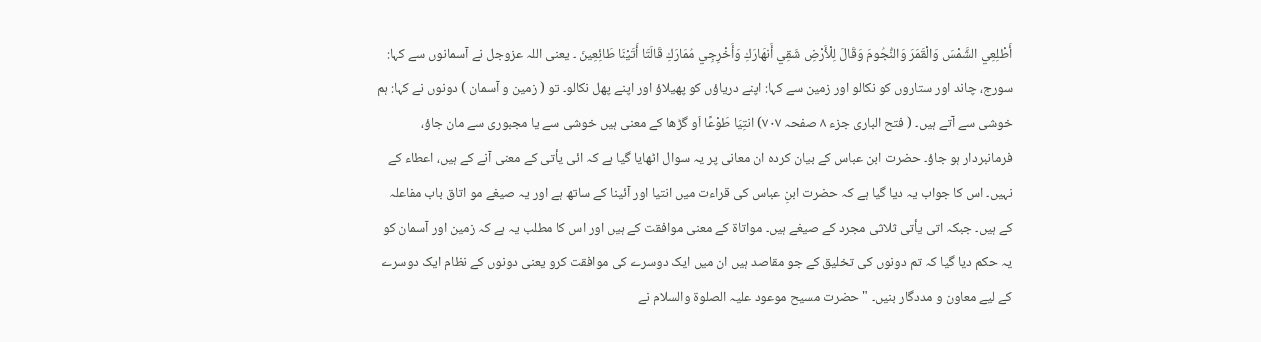أَطْلِعِي الشَّمْسَ وَالْقَمَرَ وَالنُّجُومَ وَقَالَ لِلْأَرْضِ شَقِي أَنهَارَكِ وَأَخْرِجِي مُمَارَكِ قَالَتَا أَتَيْنَا طَائِعِينَ ۔ یعنی اللہ عزوجل نے آسمانوں سے کہا: سورج، چاند اور ستاروں کو نکالو اور زمین سے کہا: اپنے دریاؤں کو پھیلاؤ اور اپنے پھل نکالو۔ تو ( زمین و آسمان ) دونوں نے کہا: ہم خوشی سے آتے ہیں۔ ( فتح الباری جزء ۸ صفحہ ۷۰۷) انتِيَا طَوْعًا اَو گڑھا کے معنی ہیں خوشی سے یا مجبوری سے مان جاؤ، فرمانبردار ہو جاؤ۔ حضرت ابن عباس کے بیان کردہ ان معانی پر یہ سوال اٹھایا گیا ہے کہ ائی یأتی کے معنی آنے کے ہیں، اعطاء کے نہیں۔ اس کا جواب یہ دیا گیا ہے کہ حضرت ابنِ عباس کی قراءت میں انتیا اور آئینا کے ساتھ ہے اور یہ صیغے مو اتاق باب مفاعلہ کے ہیں۔ جبکہ اتی یأتی ثلاثی مجرد کے صیغے ہیں۔ مواتاۃ کے معنی موافقت کے ہیں اور اس کا مطلب یہ ہے کہ زمین اور آسمان کو یہ حکم دیا گیا کہ تم دونوں کی تخلیق کے جو مقاصد ہیں ان میں ایک دوسرے کی موافقت کرو یعنی دونوں کے نظام ایک دوسرے کے لیے معاون و مددگار بنیں۔ " حضرت مسیح موعود علیہ الصلوۃ والسلام نے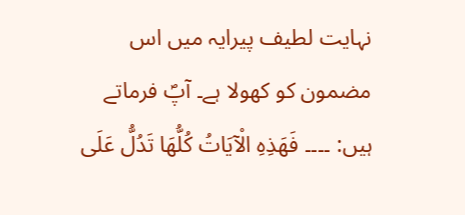نہایت لطیف پیرایہ میں اس مضمون کو کھولا ہے۔ آپؐ فرماتے ہیں: ۔۔۔۔ فَهَذِهِ الْآيَاتُ كُلُّهَا تَدُلُّ عَلَى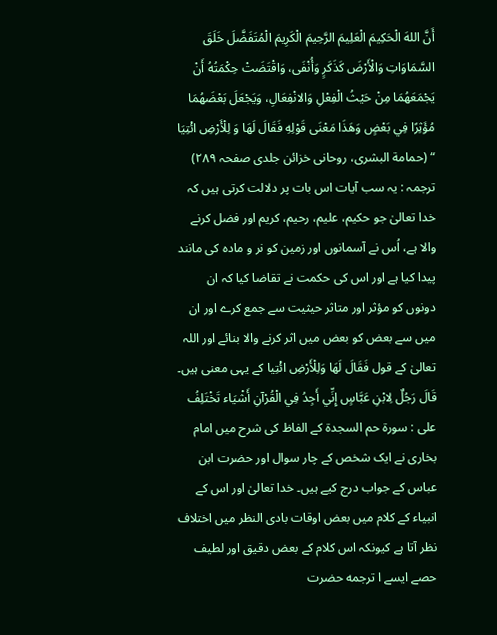أَنَّ اللهَ الْحَكِيمَ الْعَلِيمَ الرَّحِيمَ الْكَرِيمَ الْمُتَفَضَّلَ خَلَقَ السَّمَاوَاتِ وَالْأَرْضَ كَذَكَرٍ وَأُنْفَى، وَاقْتَضَتْ حِكْمَتُهُ أَنْ يَجْمَعَهُمَا مِنْ حَيْثُ الْفِعْلِ وَالانْفِعَالِ، وَيَجْعَلَ بَعْضَهُمَا مُؤَثِرًا فِي بَعْضٍ وَهَذَا مَعْنَى قَوْلِهِ فَقَالَ لَهَا وَ لِلْأَرْضِ ائْتِيَا “ (حمامة البشرى، روحانی خزائن جلدی صفحہ ۲۸۹) ترجمہ : یہ سب آیات اس بات پر دلالت کرتی ہیں کہ خدا تعالیٰ جو حکیم، علیم، رحیم، کریم اور فضل کرنے والا ہے، اُس نے آسمانوں اور زمین کو نر و مادہ کی مانند پیدا کیا ہے اور اس کی حکمت نے تقاضا کیا کہ ان دونوں کو مؤثر اور متاثر حیثیت سے جمع کرے اور ان میں سے بعض کو بعض میں اثر کرنے والا بنائے اور اللہ تعالیٰ کے قول فَقَالَ لَهَا وَلِلْأَرْضِ ائْتِیا کے یہی معنی ہیں۔ قَالَ رَجُلٌ لِابْنِ عَبَّاسٍ إِنِّي أَجِدُ فِي الْقُرْآنِ أَشْيَاء تَخْتَلِفُ على : سورۃ حم السجدۃ کے الفاظ کی شرح میں امام بخاری نے ایک شخص کے چار سوال اور حضرت ابن عباس کے جواب درج کیے ہیں۔ خدا تعالیٰ اور اس کے انبیاء کے کلام میں بعض اوقات بادی النظر میں اختلاف نظر آتا ہے کیونکہ اس کلام کے بعض دقیق اور لطیف حصے ایسے ا ترجمه حضرت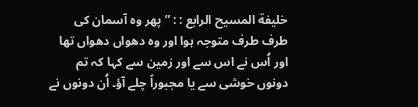خلیفة المسیح الرابع : : ” پھر وہ آسمان کی طرف طرف متوجہ ہوا اور وہ دھواں دھواں تھا اور اُس نے اس سے اور زمین سے کہا کہ تم دونوں خوشی سے یا مجبوراً چلے آؤ۔ اُن دونوں نے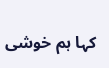کہا ہم خوشی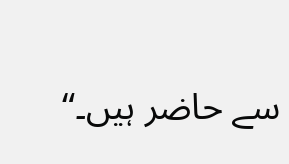سے حاضر ہیں۔“